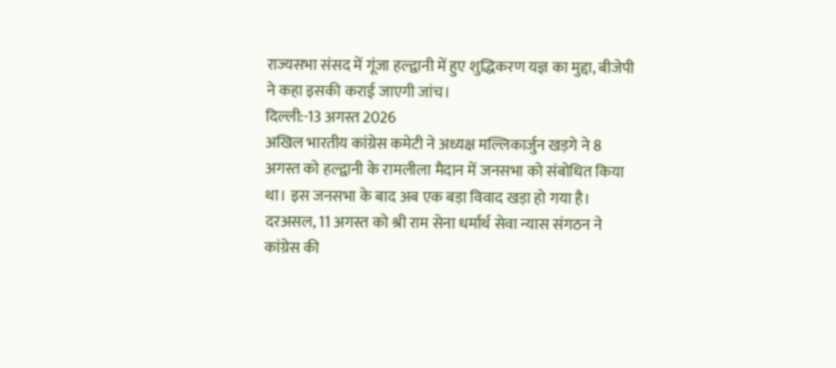राज्यसभा संसद में गूंजा हल्द्वानी में हुए शुद्धिकरण यज्ञ का मुद्दा, बीजेपी ने कहा इसकी कराई जाएगी जांच।
दिल्ली:-13 अगस्त 2026
अखिल भारतीय कांग्रेस कमेटी ने अध्यक्ष मल्लिकार्जुन खड़गे ने 8 अगस्त को हल्द्वानी के रामलीला मैदान में जनसभा को संबोधित किया था। इस जनसभा के बाद अब एक बड़ा विवाद खड़ा हो गया है। दरअसल, 11 अगस्त को श्री राम सेना धर्मार्थ सेवा न्यास संगठन ने कांग्रेस की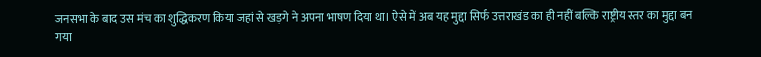जनसभा के बाद उस मंच का शुद्धिकरण किया जहां से खड़गे ने अपना भाषण दिया था। ऐसे में अब यह मुद्दा सिर्फ उत्तराखंड का ही नहीं बल्कि राष्ट्रीय स्तर का मुद्दा बन गया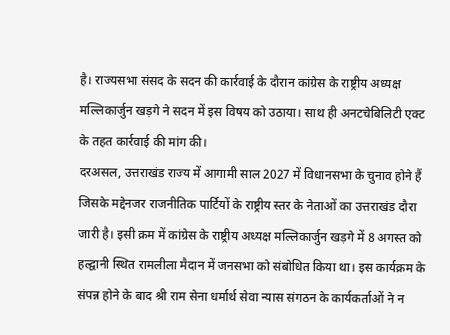है। राज्यसभा संसद के सदन की कार्रवाई के दौरान कांग्रेस के राष्ट्रीय अध्यक्ष मल्लिकार्जुन खड़गे ने सदन में इस विषय को उठाया। साथ ही अनटचेबिलिटी एक्ट के तहत कार्रवाई की मांग की।
दरअसल, उत्तराखंड राज्य में आगामी साल 2027 में विधानसभा के चुनाव होने हैं जिसके मद्देनजर राजनीतिक पार्टियों के राष्ट्रीय स्तर के नेताओं का उत्तराखंड दौरा जारी है। इसी क्रम में कांग्रेस के राष्ट्रीय अध्यक्ष मल्लिकार्जुन खड़गे में 8 अगस्त को हल्द्वानी स्थित रामलीला मैदान में जनसभा को संबोधित किया था। इस कार्यक्रम के संपन्न होने के बाद श्री राम सेना धर्मार्थ सेवा न्यास संगठन के कार्यकर्ताओं ने न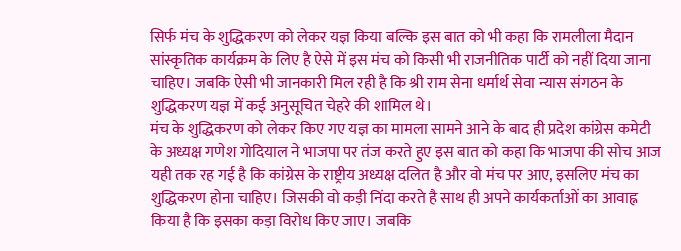सिर्फ मंच के शुद्धिकरण को लेकर यज्ञ किया बल्कि इस बात को भी कहा कि रामलीला मैदान सांस्कृतिक कार्यक्रम के लिए है ऐसे में इस मंच को किसी भी राजनीतिक पार्टी को नहीं दिया जाना चाहिए। जबकि ऐसी भी जानकारी मिल रही है कि श्री राम सेना धर्मार्थ सेवा न्यास संगठन के शुद्धिकरण यज्ञ में कई अनुसूचित चेहरे की शामिल थे।
मंच के शुद्धिकरण को लेकर किए गए यज्ञ का मामला सामने आने के बाद ही प्रदेश कांग्रेस कमेटी के अध्यक्ष गणेश गोदियाल ने भाजपा पर तंज करते हुए इस बात को कहा कि भाजपा की सोच आज यही तक रह गई है कि कांग्रेस के राष्ट्रीय अध्यक्ष दलित है और वो मंच पर आए, इसलिए मंच का शुद्धिकरण होना चाहिए। जिसकी वो कड़ी निंदा करते है साथ ही अपने कार्यकर्ताओं का आवाह्न किया है कि इसका कड़ा विरोध किए जाए। जबकि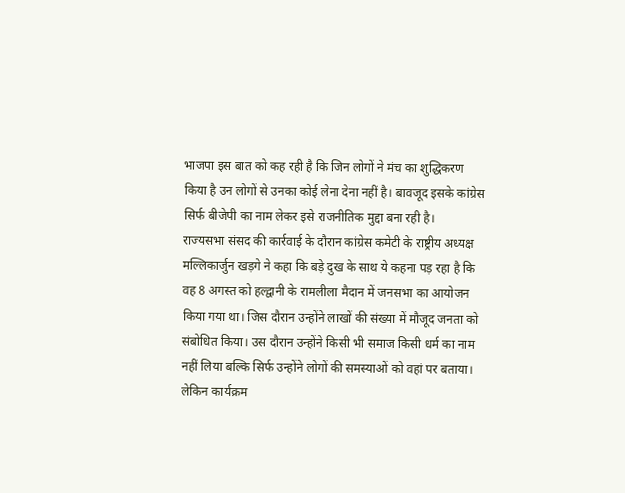भाजपा इस बात को कह रही है कि जिन लोगों ने मंच का शुद्धिकरण किया है उन लोगों से उनका कोई लेना देना नहीं है। बावजूद इसके कांग्रेस सिर्फ बीजेपी का नाम लेकर इसे राजनीतिक मुद्दा बना रही है।
राज्यसभा संसद की कार्रवाई के दौरान कांग्रेस कमेटी के राष्ट्रीय अध्यक्ष मल्लिकार्जुन खड़गे ने कहा कि बड़े दुख के साथ ये कहना पड़ रहा है कि वह 8 अगस्त को हल्द्वानी के रामलीला मैदान में जनसभा का आयोजन किया गया था। जिस दौरान उन्होंने लाखों की संख्या में मौजूद जनता को संबोधित किया। उस दौरान उन्होंने किसी भी समाज किसी धर्म का नाम नहीं लिया बल्कि सिर्फ उन्होंने लोगों की समस्याओं को वहां पर बताया। लेकिन कार्यक्रम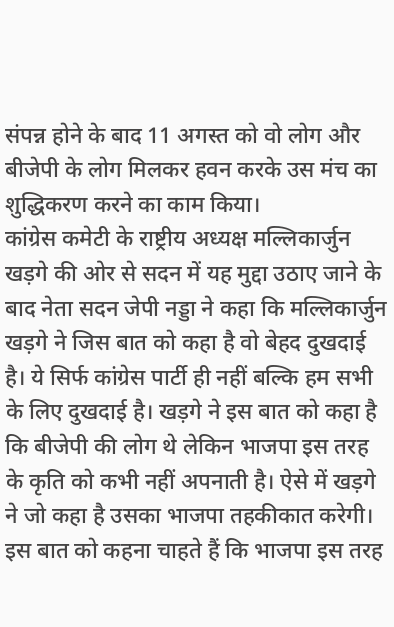संपन्न होने के बाद 11 अगस्त को वो लोग और बीजेपी के लोग मिलकर हवन करके उस मंच का शुद्धिकरण करने का काम किया।
कांग्रेस कमेटी के राष्ट्रीय अध्यक्ष मल्लिकार्जुन खड़गे की ओर से सदन में यह मुद्दा उठाए जाने के बाद नेता सदन जेपी नड्डा ने कहा कि मल्लिकार्जुन खड़गे ने जिस बात को कहा है वो बेहद दुखदाई है। ये सिर्फ कांग्रेस पार्टी ही नहीं बल्कि हम सभी के लिए दुखदाई है। खड़गे ने इस बात को कहा है कि बीजेपी की लोग थे लेकिन भाजपा इस तरह के कृति को कभी नहीं अपनाती है। ऐसे में खड़गे ने जो कहा है उसका भाजपा तहकीकात करेगी। इस बात को कहना चाहते हैं कि भाजपा इस तरह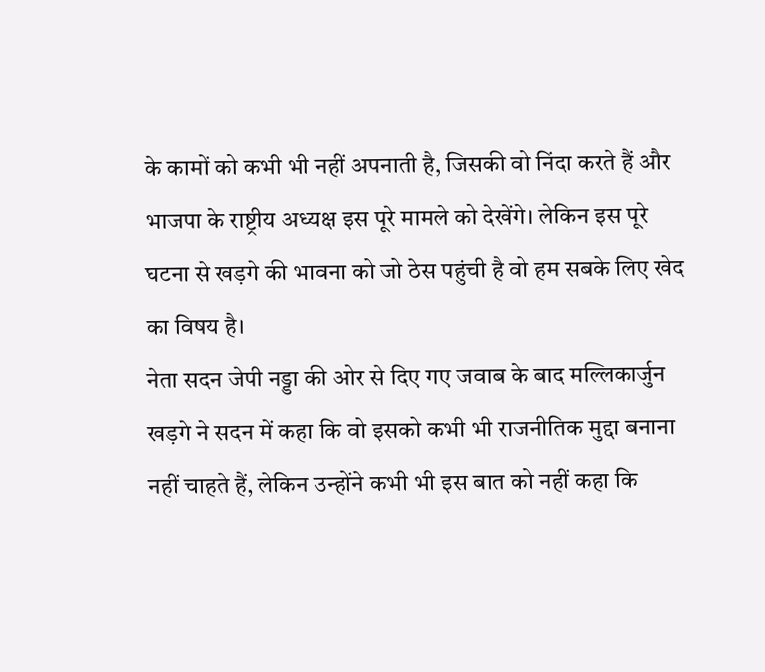के कामों को कभी भी नहीं अपनाती है, जिसकी वो निंदा करते हैं और भाजपा के राष्ट्रीय अध्यक्ष इस पूरे मामले को देखेंगे। लेकिन इस पूरे घटना से खड़गे की भावना को जो ठेस पहुंची है वो हम सबके लिए खेद का विषय है।
नेता सदन जेपी नड्डा की ओर से दिए गए जवाब के बाद मल्लिकार्जुन खड़गे ने सदन में कहा कि वो इसको कभी भी राजनीतिक मुद्दा बनाना नहीं चाहते हैं, लेकिन उन्होंने कभी भी इस बात को नहीं कहा कि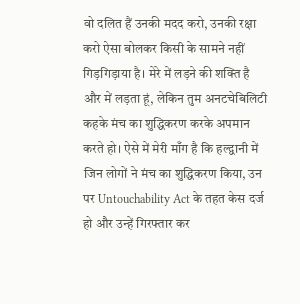वो दलित हैं उनकी मदद करो, उनकी रक्षा करो ऐसा बोलकर किसी के सामने नहीं गिड़गिड़ाया है। मेरे में लड़ने की शक्ति है और में लड़ता हूं, लेकिन तुम अनटचेबिलिटी कहके मंच का शुद्धिकरण करके अपमान करते हो। ऐसे में मेरी माँग है कि हल्द्वानी में जिन लोगों ने मंच का शुद्धिकरण किया, उन पर Untouchability Act के तहत केस दर्ज हो और उन्हें गिरफ्तार कर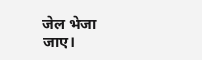जेल भेजा जाए।